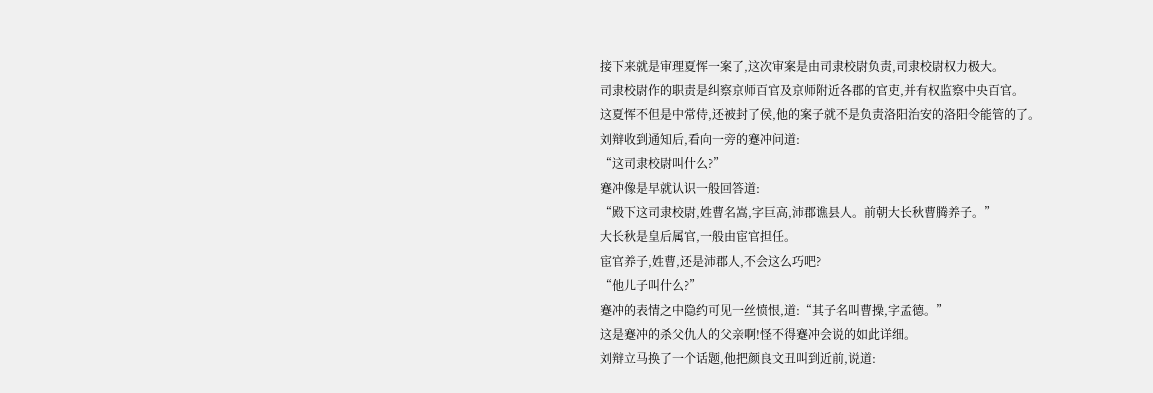接下来就是审理夏恽一案了,这次审案是由司隶校尉负责,司隶校尉权力极大。
司隶校尉作的职责是纠察京师百官及京师附近各郡的官吏,并有权监察中央百官。
这夏恽不但是中常侍,还被封了侯,他的案子就不是负责洛阳治安的洛阳令能管的了。
刘辩收到通知后,看向一旁的蹇冲问道:
“这司隶校尉叫什么?”
蹇冲像是早就认识一般回答道:
“殿下这司隶校尉,姓曹名嵩,字巨高,沛郡谯县人。前朝大长秋曹腾养子。”
大长秋是皇后属官,一般由宦官担任。
宦官养子,姓曹,还是沛郡人,不会这么巧吧?
“他儿子叫什么?”
蹇冲的表情之中隐约可见一丝愤恨,道:“其子名叫曹操,字孟德。”
这是蹇冲的杀父仇人的父亲啊!怪不得蹇冲会说的如此详细。
刘辩立马换了一个话题,他把颜良文丑叫到近前,说道: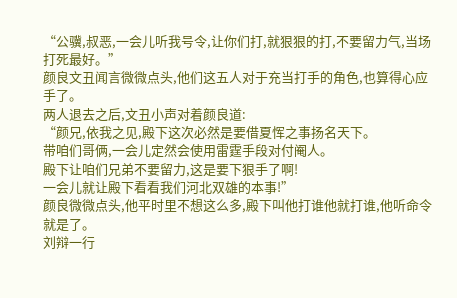“公骥,叔恶,一会儿听我号令,让你们打,就狠狠的打,不要留力气,当场打死最好。”
颜良文丑闻言微微点头,他们这五人对于充当打手的角色,也算得心应手了。
两人退去之后,文丑小声对着颜良道:
“颜兄,依我之见,殿下这次必然是要借夏恽之事扬名天下。
带咱们哥俩,一会儿定然会使用雷霆手段对付阉人。
殿下让咱们兄弟不要留力,这是要下狠手了啊!
一会儿就让殿下看看我们河北双雄的本事!”
颜良微微点头,他平时里不想这么多,殿下叫他打谁他就打谁,他听命令就是了。
刘辩一行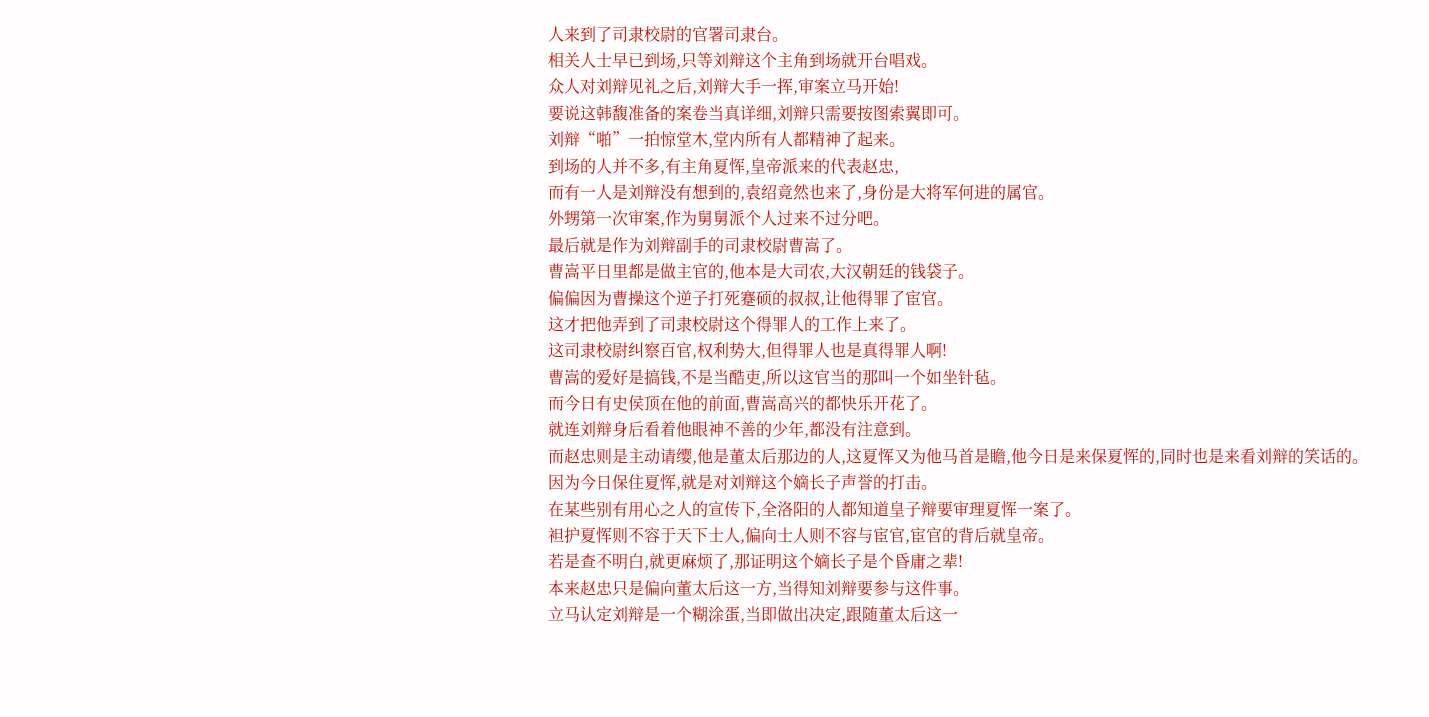人来到了司隶校尉的官署司隶台。
相关人士早已到场,只等刘辩这个主角到场就开台唱戏。
众人对刘辩见礼之后,刘辩大手一挥,审案立马开始!
要说这韩馥准备的案卷当真详细,刘辩只需要按图索翼即可。
刘辩“啪”一拍惊堂木,堂内所有人都精神了起来。
到场的人并不多,有主角夏恽,皇帝派来的代表赵忠,
而有一人是刘辩没有想到的,袁绍竟然也来了,身份是大将军何进的属官。
外甥第一次审案,作为舅舅派个人过来不过分吧。
最后就是作为刘辩副手的司隶校尉曹嵩了。
曹嵩平日里都是做主官的,他本是大司农,大汉朝廷的钱袋子。
偏偏因为曹操这个逆子打死蹇硕的叔叔,让他得罪了宦官。
这才把他弄到了司隶校尉这个得罪人的工作上来了。
这司隶校尉纠察百官,权利势大,但得罪人也是真得罪人啊!
曹嵩的爱好是搞钱,不是当酷吏,所以这官当的那叫一个如坐针毡。
而今日有史侯顶在他的前面,曹嵩高兴的都快乐开花了。
就连刘辩身后看着他眼神不善的少年,都没有注意到。
而赵忠则是主动请缨,他是董太后那边的人,这夏恽又为他马首是瞻,他今日是来保夏恽的,同时也是来看刘辩的笑话的。
因为今日保住夏恽,就是对刘辩这个嫡长子声誉的打击。
在某些别有用心之人的宣传下,全洛阳的人都知道皇子辩要审理夏恽一案了。
袒护夏恽则不容于天下士人,偏向士人则不容与宦官,宦官的背后就皇帝。
若是查不明白,就更麻烦了,那证明这个嫡长子是个昏庸之辈!
本来赵忠只是偏向董太后这一方,当得知刘辩要参与这件事。
立马认定刘辩是一个糊涂蛋,当即做出决定,跟随董太后这一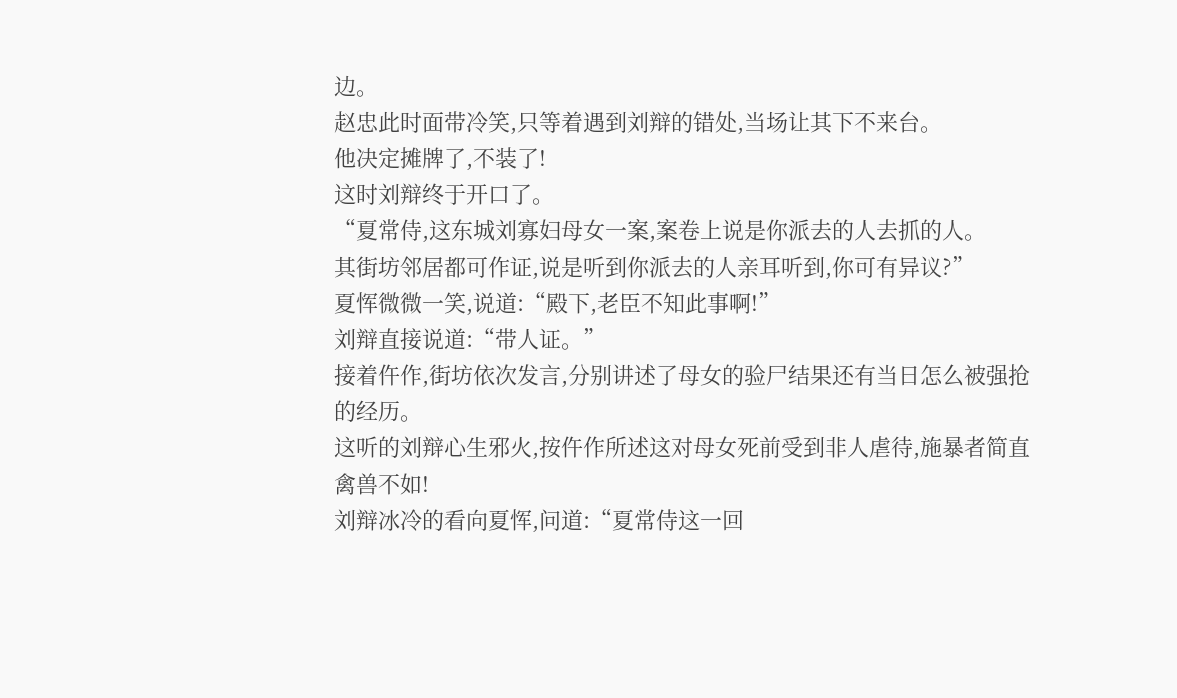边。
赵忠此时面带冷笑,只等着遇到刘辩的错处,当场让其下不来台。
他决定摊牌了,不装了!
这时刘辩终于开口了。
“夏常侍,这东城刘寡妇母女一案,案卷上说是你派去的人去抓的人。
其街坊邻居都可作证,说是听到你派去的人亲耳听到,你可有异议?”
夏恽微微一笑,说道:“殿下,老臣不知此事啊!”
刘辩直接说道:“带人证。”
接着仵作,街坊依次发言,分别讲述了母女的验尸结果还有当日怎么被强抢的经历。
这听的刘辩心生邪火,按仵作所述这对母女死前受到非人虐待,施暴者简直禽兽不如!
刘辩冰冷的看向夏恽,问道:“夏常侍这一回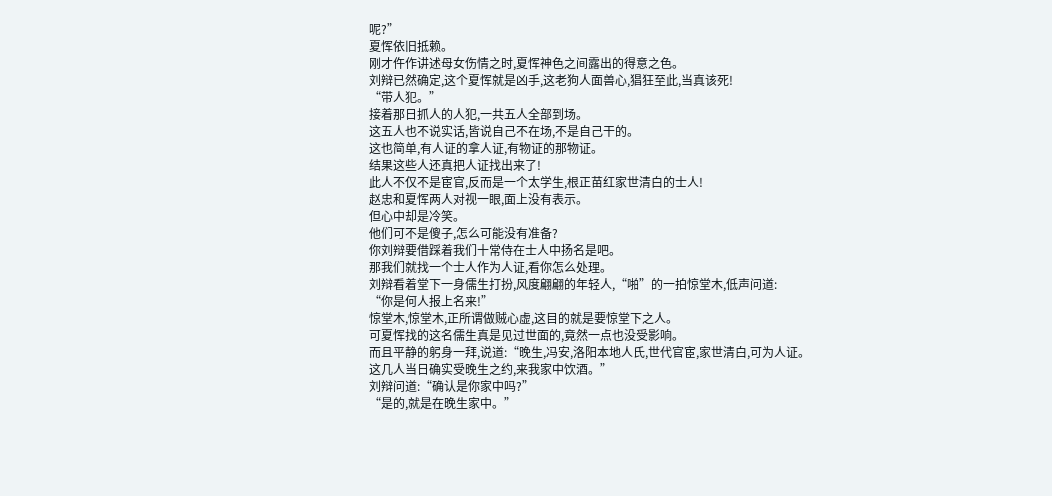呢?”
夏恽依旧抵赖。
刚才仵作讲述母女伤情之时,夏恽神色之间露出的得意之色。
刘辩已然确定,这个夏恽就是凶手,这老狗人面兽心,猖狂至此,当真该死!
“带人犯。”
接着那日抓人的人犯,一共五人全部到场。
这五人也不说实话,皆说自己不在场,不是自己干的。
这也简单,有人证的拿人证,有物证的那物证。
结果这些人还真把人证找出来了!
此人不仅不是宦官,反而是一个太学生,根正苗红家世清白的士人!
赵忠和夏恽两人对视一眼,面上没有表示。
但心中却是冷笑。
他们可不是傻子,怎么可能没有准备?
你刘辩要借踩着我们十常侍在士人中扬名是吧。
那我们就找一个士人作为人证,看你怎么处理。
刘辩看着堂下一身儒生打扮,风度翩翩的年轻人,“啪”的一拍惊堂木,低声问道:
“你是何人报上名来!”
惊堂木,惊堂木,正所谓做贼心虚,这目的就是要惊堂下之人。
可夏恽找的这名儒生真是见过世面的,竟然一点也没受影响。
而且平静的躬身一拜,说道:“晚生,冯安,洛阳本地人氏,世代官宦,家世清白,可为人证。
这几人当日确实受晚生之约,来我家中饮酒。”
刘辩问道:“确认是你家中吗?”
“是的,就是在晚生家中。”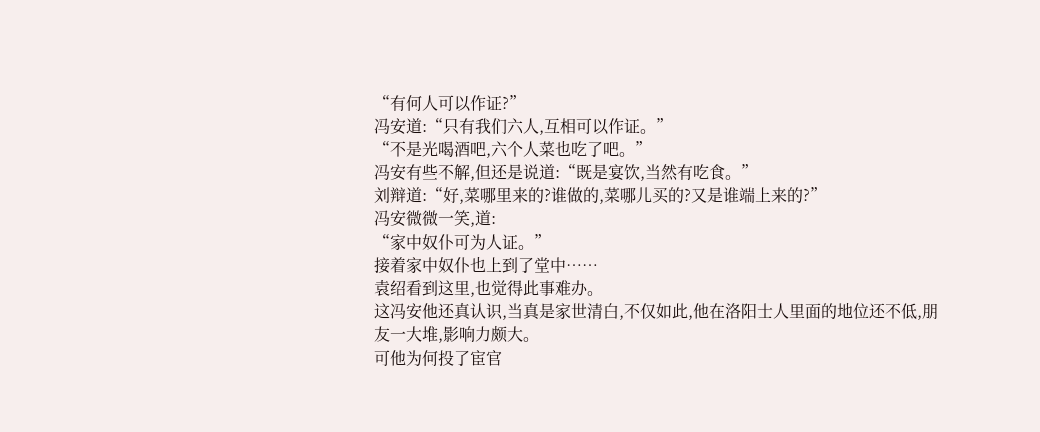“有何人可以作证?”
冯安道:“只有我们六人,互相可以作证。”
“不是光喝酒吧,六个人菜也吃了吧。”
冯安有些不解,但还是说道:“既是宴饮,当然有吃食。”
刘辩道:“好,菜哪里来的?谁做的,菜哪儿买的?又是谁端上来的?”
冯安微微一笑,道:
“家中奴仆可为人证。”
接着家中奴仆也上到了堂中……
袁绍看到这里,也觉得此事难办。
这冯安他还真认识,当真是家世清白,不仅如此,他在洛阳士人里面的地位还不低,朋友一大堆,影响力颇大。
可他为何投了宦官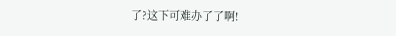了?这下可难办了了啊!